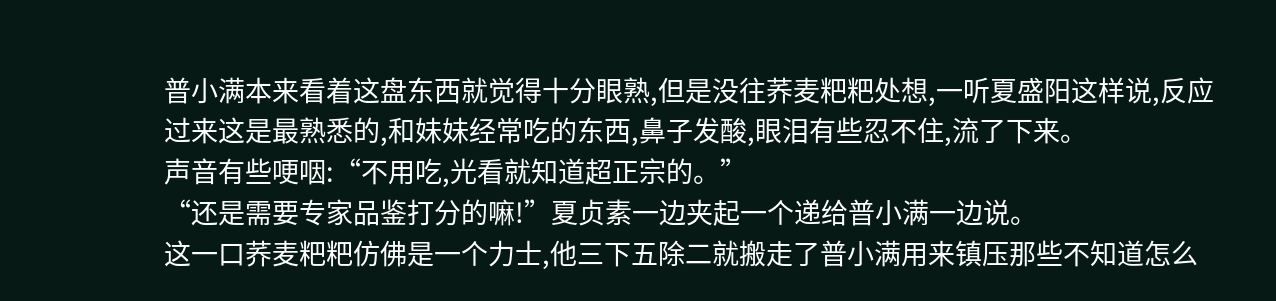普小满本来看着这盘东西就觉得十分眼熟,但是没往荞麦粑粑处想,一听夏盛阳这样说,反应过来这是最熟悉的,和妹妹经常吃的东西,鼻子发酸,眼泪有些忍不住,流了下来。
声音有些哽咽:“不用吃,光看就知道超正宗的。”
“还是需要专家品鉴打分的嘛!”夏贞素一边夹起一个递给普小满一边说。
这一口荞麦粑粑仿佛是一个力士,他三下五除二就搬走了普小满用来镇压那些不知道怎么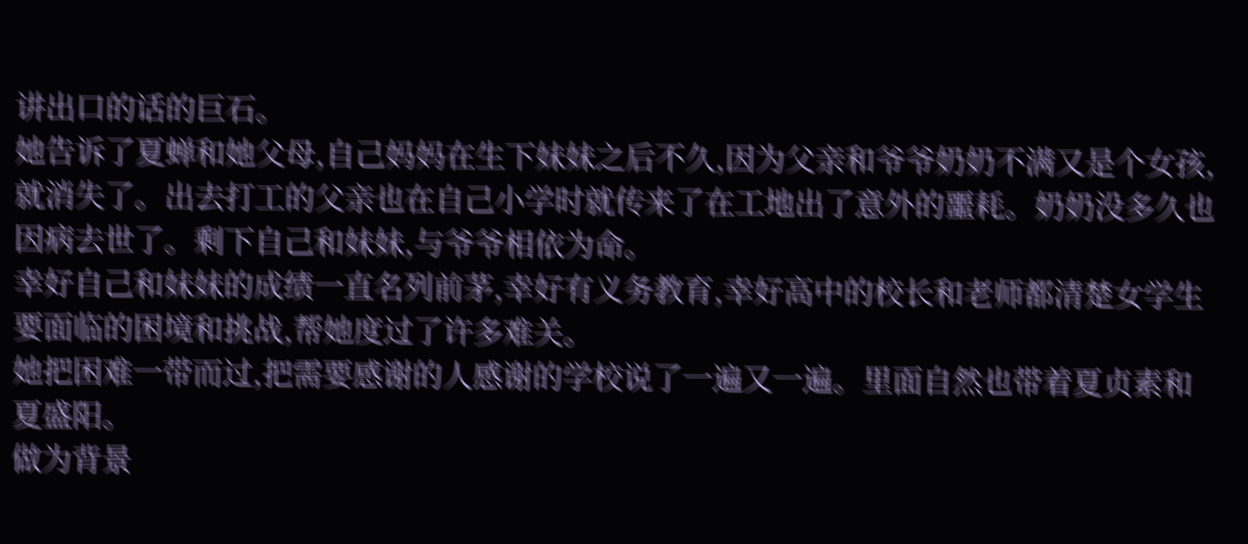讲出口的话的巨石。
她告诉了夏蝉和她父母,自己妈妈在生下妹妹之后不久,因为父亲和爷爷奶奶不满又是个女孩,就消失了。出去打工的父亲也在自己小学时就传来了在工地出了意外的噩耗。奶奶没多久也因病去世了。剩下自己和妹妹,与爷爷相依为命。
幸好自己和妹妹的成绩一直名列前茅,幸好有义务教育,幸好高中的校长和老师都清楚女学生要面临的困境和挑战,帮她度过了许多难关。
她把困难一带而过,把需要感谢的人感谢的学校说了一遍又一遍。里面自然也带着夏贞素和夏盛阳。
做为背景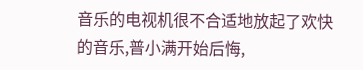音乐的电视机很不合适地放起了欢快的音乐,普小满开始后悔,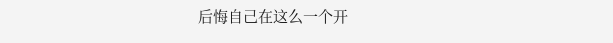后悔自己在这么一个开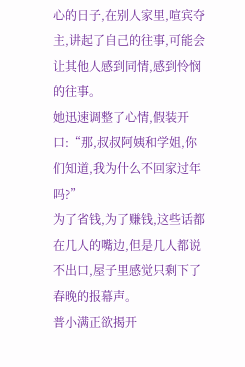心的日子,在别人家里,喧宾夺主,讲起了自己的往事,可能会让其他人感到同情,感到怜悯的往事。
她迅速调整了心情,假装开口:“那,叔叔阿姨和学姐,你们知道,我为什么不回家过年吗?”
为了省钱,为了赚钱,这些话都在几人的嘴边,但是几人都说不出口,屋子里感觉只剩下了春晚的报幕声。
普小满正欲揭开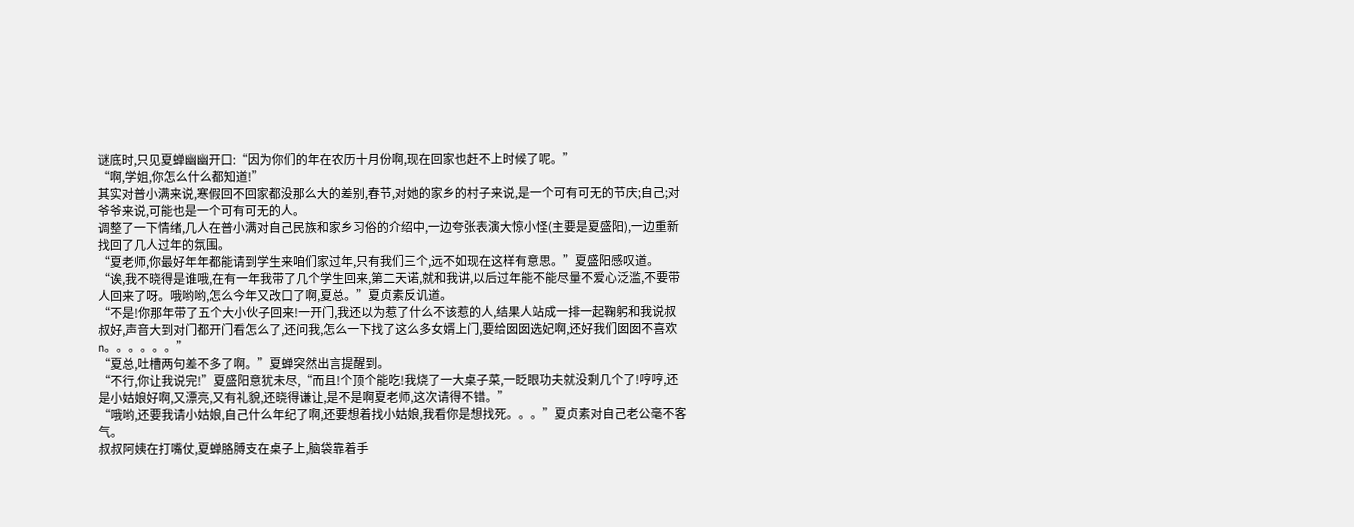谜底时,只见夏蝉幽幽开口:“因为你们的年在农历十月份啊,现在回家也赶不上时候了呢。”
“啊,学姐,你怎么什么都知道!”
其实对普小满来说,寒假回不回家都没那么大的差别,春节,对她的家乡的村子来说,是一个可有可无的节庆;自己;对爷爷来说,可能也是一个可有可无的人。
调整了一下情绪,几人在普小满对自己民族和家乡习俗的介绍中,一边夸张表演大惊小怪(主要是夏盛阳),一边重新找回了几人过年的氛围。
“夏老师,你最好年年都能请到学生来咱们家过年,只有我们三个,远不如现在这样有意思。”夏盛阳感叹道。
“诶,我不晓得是谁哦,在有一年我带了几个学生回来,第二天诺,就和我讲,以后过年能不能尽量不爱心泛滥,不要带人回来了呀。哦哟哟,怎么今年又改口了啊,夏总。”夏贞素反讥道。
“不是!你那年带了五个大小伙子回来!一开门,我还以为惹了什么不该惹的人,结果人站成一排一起鞠躬和我说叔叔好,声音大到对门都开门看怎么了,还问我,怎么一下找了这么多女婿上门,要给囡囡选妃啊,还好我们囡囡不喜欢n。。。。。。”
“夏总,吐槽两句差不多了啊。”夏蝉突然出言提醒到。
“不行,你让我说完!”夏盛阳意犹未尽,“而且!个顶个能吃!我烧了一大桌子菜,一眨眼功夫就没剩几个了!哼哼,还是小姑娘好啊,又漂亮,又有礼貌,还晓得谦让,是不是啊夏老师,这次请得不错。”
“哦哟,还要我请小姑娘,自己什么年纪了啊,还要想着找小姑娘,我看你是想找死。。。”夏贞素对自己老公毫不客气。
叔叔阿姨在打嘴仗,夏蝉胳膊支在桌子上,脑袋靠着手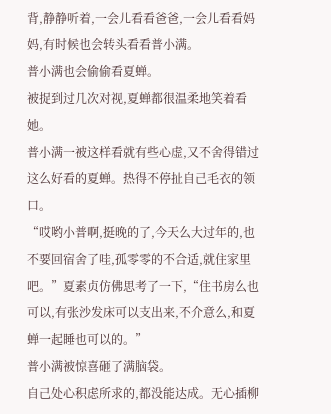背,静静听着,一会儿看看爸爸,一会儿看看妈妈,有时候也会转头看看普小满。
普小满也会偷偷看夏蝉。
被捉到过几次对视,夏蝉都很温柔地笑着看她。
普小满一被这样看就有些心虚,又不舍得错过这么好看的夏蝉。热得不停扯自己毛衣的领口。
“哎哟小普啊,挺晚的了,今天么大过年的,也不要回宿舍了哇,孤零零的不合适,就住家里吧。”夏素贞仿佛思考了一下,“住书房么也可以,有张沙发床可以支出来,不介意么,和夏蝉一起睡也可以的。”
普小满被惊喜砸了满脑袋。
自己处心积虑所求的,都没能达成。无心插柳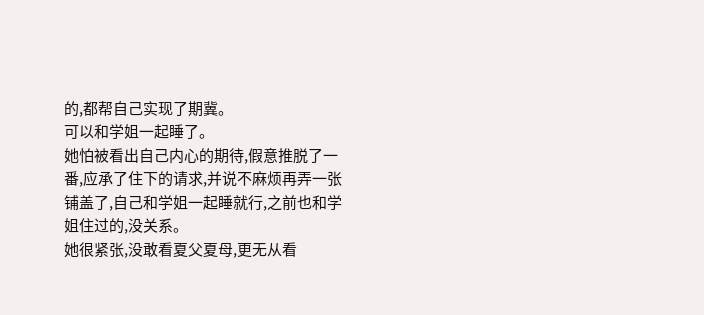的,都帮自己实现了期冀。
可以和学姐一起睡了。
她怕被看出自己内心的期待,假意推脱了一番,应承了住下的请求,并说不麻烦再弄一张铺盖了,自己和学姐一起睡就行,之前也和学姐住过的,没关系。
她很紧张,没敢看夏父夏母,更无从看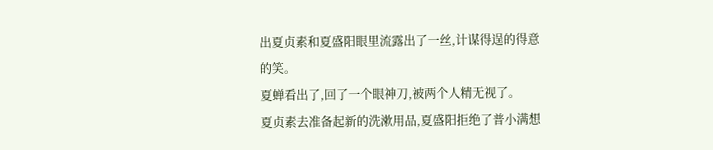出夏贞素和夏盛阳眼里流露出了一丝,计谋得逞的得意的笑。
夏蝉看出了,回了一个眼神刀,被两个人精无视了。
夏贞素去准备起新的洗漱用品,夏盛阳拒绝了普小满想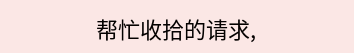帮忙收拾的请求,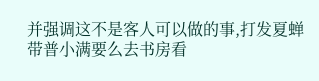并强调这不是客人可以做的事,打发夏蝉带普小满要么去书房看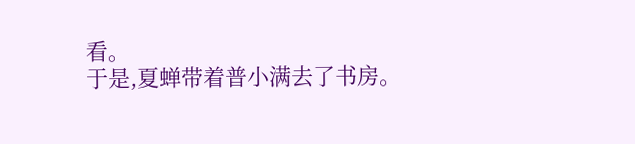看。
于是,夏蝉带着普小满去了书房。